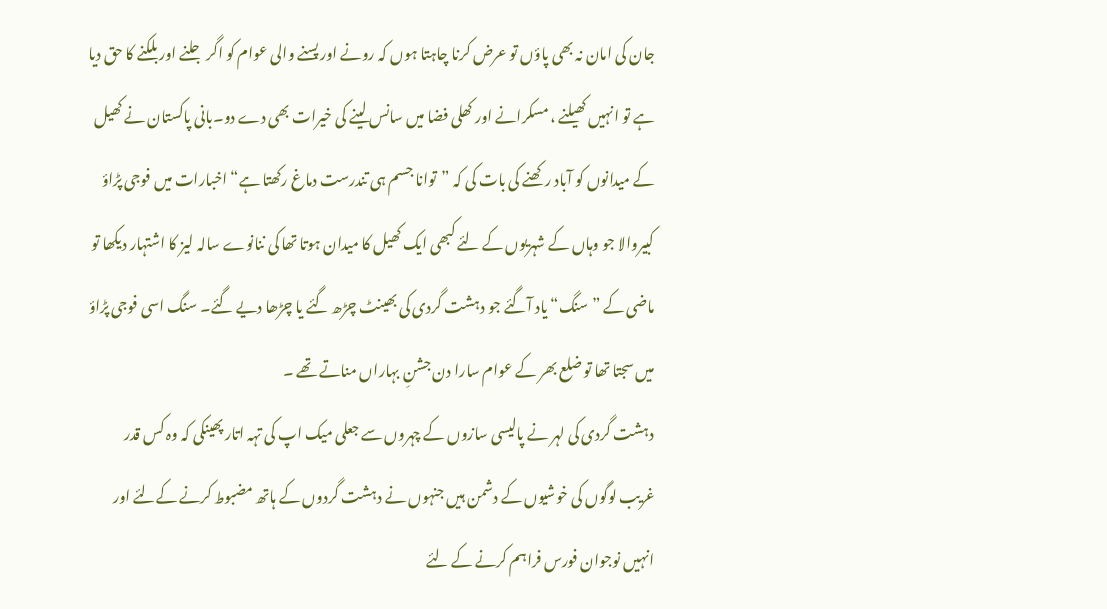جان کی امان نہ بھی پاؤں تو عرض کرنا چاہتا ہوں کہ رونے اور پسنے والی عوام کو اگر جلنے اور بلکنے کا حق دیا ہے تو انہیں کھیلنے ، مسکرانے اور کھلی فضا میں سانس لینے کی خیرات بھی دے دو۔بانی پاکستان نے کھیل کے میدانوں کو آباد رکھنے کی بات کی کہ ”توانا جسم ہی تندرست دماغ رکھتا ہے“ اخبارات میں فوجی پڑاؤ کبیروالا جو وہاں کے شہریوں کے لئے کبھی ایک کھیل کا میدان ہوتا تھا کی ننانوے سالہ لیز کا اشتہار دیکھا تو ماضی کے ”سنگ“ یاد آگئے جو دہشت گردی کی بھینٹ چڑھ گئے یا چڑھا دیے گئے۔ سنگ اسی فوجی پڑاؤ میں سجتا تھا تو ضلع بھر کے عوام سارا دن جشنِ بہاراں مناتے تھے ۔
دہشت گردی کی لہر نے پالیسی سازوں کے چہروں سے جعلی میک اپ کی تہہ اتار پھینکی کہ وہ کس قدر غریب لوگوں کی خوشیوں کے دشمن ہیں جنہوں نے دہشت گردوں کے ہاتھ مضبوط کرنے کےلئے اور انہیں نوجوان فورس فراہم کرنے کے لئے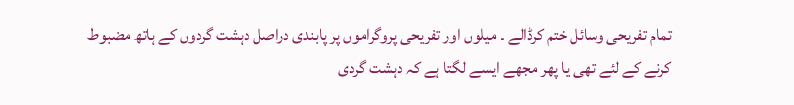تمام تفریحی وسائل ختم کرڈالے ۔ میلوں اور تفریحی پروگراموں پر پابندی دراصل دہشت گردوں کے ہاتھ مضبوط کرنے کے لئے تھی یا پھر مجھے ایسے لگتا ہے کہ دہشت گردی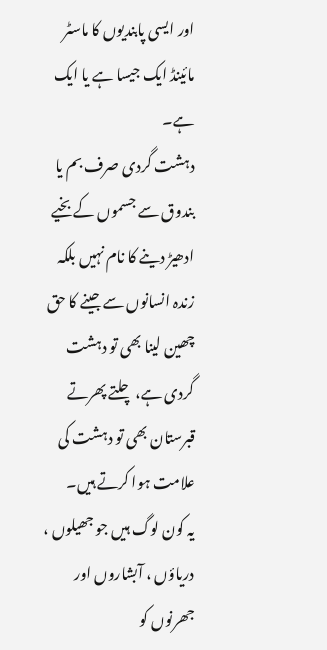اور ایسی پابندیوں کا ماسٹر مائینڈ ایک جیسا ہے یا ایک ہے۔
دہشت گردی صرف بم یا بندوق سے جسموں کے بخیے ادھیڑ دینے کا نام نہیں بلکہ زندہ انسانوں سے جینے کا حق چھین لینا بھی تو دہشت گردی ہے، چلتے پھرتے قبرستان بھی تو دہشت کی علامت ہوا کرتے ہیں۔
یہ کون لوگ ہیں جو جھیلوں ، دریاؤں ، آبشاروں اور جھرنوں کو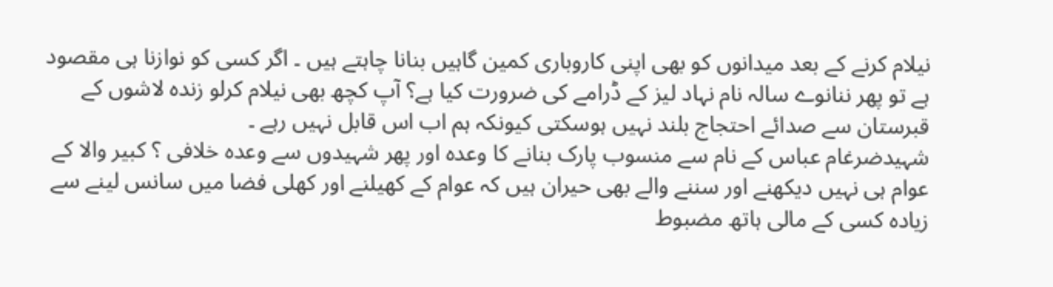نیلام کرنے کے بعد میدانوں کو بھی اپنی کاروباری کمین گاہیں بنانا چاہتے ہیں ۔ اگر کسی کو نوازنا ہی مقصود ہے تو پھر ننانوے سالہ نام نہاد لیز کے ڈرامے کی ضرورت کیا ہے؟ آپ کچھ بھی نیلام کرلو زندہ لاشوں کے قبرستان سے صدائے احتجاج بلند نہیں ہوسکتی کیونکہ ہم اب اس قابل نہیں رہے ۔
شہیدضرغام عباس کے نام سے منسوب پارک بنانے کا وعدہ اور پھر شہیدوں سے وعدہ خلافی ؟ کبیر والا کے عوام ہی نہیں دیکھنے اور سننے والے بھی حیران ہیں کہ عوام کے کھیلنے اور کھلی فضا میں سانس لینے سے زیادہ کسی کے مالی ہاتھ مضبوط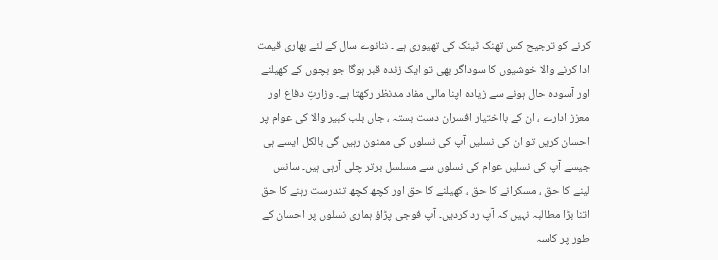کرنے کو ترجیح کس تھنک ٹینک کی تھیوری ہے ۔ ننانوے سال کے لئے بھاری قیمت ادا کرنے والا خوشیوں کا سوداگر بھی تو ایک زندہ قبر ہوگا جو بچوں کے کھیلنے اور آسودہ حال ہونے سے زیادہ اپنا مالی مفاد مدنظر رکھتا ہے۔ وزارتِ دفاع اور معزز ادارے ، ان کے بااختیار افسران دست بستہ ، جاں بلب کبیر والا کی عوام پر احسان کریں تو ان کی نسلیں آپ کی نسلوں کی ممنون رہیں گی بالکل ایسے ہی جیسے آپ کی نسلیں عوام کی نسلوں سے مسلسل برتر چلی آرہی ہیں۔ سانس لینے کا حق ، مسکرانے کا حق ، کھیلنے کا حق اور کچھ کچھ تندرست رہنے کا حق اتنا بڑا مطالبہ نہیں کہ آپ رد کردیں۔ آپ فوجی پڑاؤ ہماری نسلوں پر احسان کے طور پر کاسہ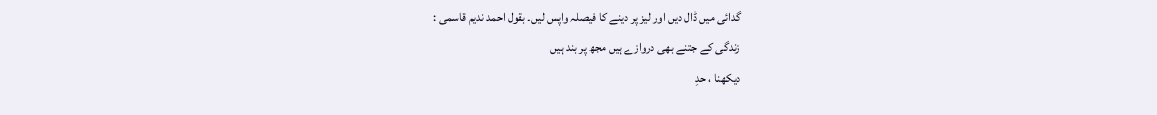گدائی میں ڈال دیں اور لیز پر دینے کا فیصلہ واپس لیں۔ بقول احمد ندیم قاسمی :
زندگی کے جتنے بھی دروازے ہیں مجھ پر بند ہیں
دیکھنا ، حدِ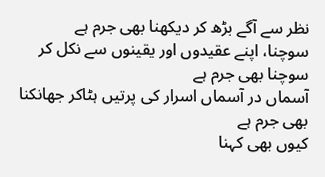نظر سے آگے بڑھ کر دیکھنا بھی جرم ہے
سوچنا، اپنے عقیدوں اور یقینوں سے نکل کر سوچنا بھی جرم ہے
آسماں در آسماں اسرار کی پرتیں ہٹاکر جھانکنا بھی جرم ہے
کیوں بھی کہنا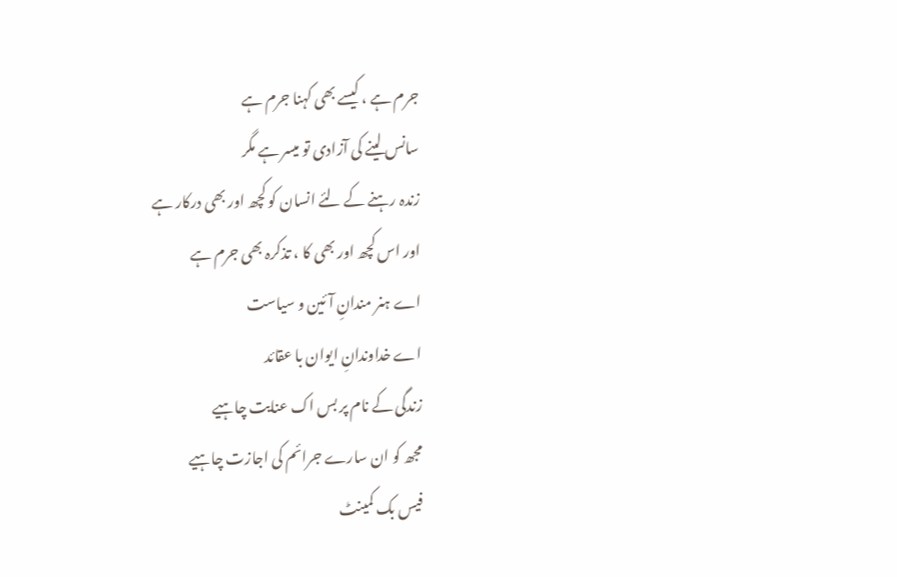جرم ہے ، کیسے بھی کہنا جرم ہے
سانس لینے کی آزادی تو میسر ہے مگر
زندہ رہنے کے لئے انسان کو کچھ اور بھی درکار ہے
اور اس کچھ اور بھی کا ، تذکرہ بھی جرم ہے
اے ہنر مندانِ آئین و سیاست
اے خداوندانِ ایوان با عقائد
زندگی کے نام پر بس اک عنایت چاہیے
مجھ کو ان سارے جرائم کی اجازت چاہیے
فیس بک کمینٹ